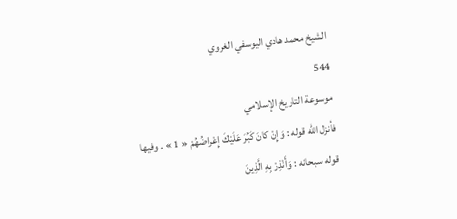الشيخ محمد هادي اليوسفي الغروي
544
موسوعة التاريخ الإسلامي
فأنزل اللّه قوله : وَإِنْ كانَ كَبُرَ عَلَيْكَ إِعْراضُهُمْ « 1 » . وفيها قوله سبحانه : وَأَنْذِرْ بِهِ الَّذِينَ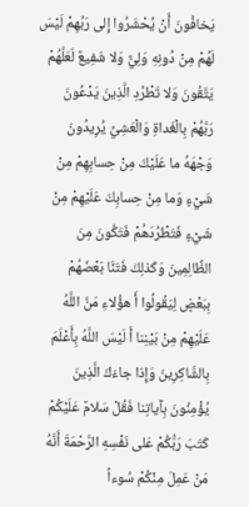يَخافُونَ أَنْ يُحْشَرُوا إِلى رَبِّهِمْ لَيْسَ لَهُمْ مِنْ دُونِهِ وَلِيٌّ وَلا شَفِيعٌ لَعَلَّهُمْ يَتَّقُونَ وَلا تَطْرُدِ الَّذِينَ يَدْعُونَ رَبَّهُمْ بِالْغَداةِ وَالْعَشِيِّ يُرِيدُونَ وَجْهَهُ ما عَلَيْكَ مِنْ حِسابِهِمْ مِنْ شَيْءٍ وَما مِنْ حِسابِكَ عَلَيْهِمْ مِنْ شَيْءٍ فَتَطْرُدَهُمْ فَتَكُونَ مِنَ الظَّالِمِينَ وَكَذلِكَ فَتَنَّا بَعْضَهُمْ بِبَعْضٍ لِيَقُولُوا أَ هؤُلاءِ مَنَّ اللَّهُ عَلَيْهِمْ مِنْ بَيْنِنا أَ لَيْسَ اللَّهُ بِأَعْلَمَ بِالشَّاكِرِينَ وَإِذا جاءَكَ الَّذِينَ يُؤْمِنُونَ بِآياتِنا فَقُلْ سَلامٌ عَلَيْكُمْ كَتَبَ رَبُّكُمْ عَلى نَفْسِهِ الرَّحْمَةَ أَنَّهُ مَنْ عَمِلَ مِنْكُمْ سُوءاً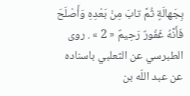بِجَهالَةٍ ثُمَّ تابَ مِنْ بَعْدِهِ وَأَصْلَحَ فَأَنَّهُ غَفُورٌ رَحِيمٌ « 2 » . روى الطبرسي عن الثعلبي باسناده عن عبد اللّه بن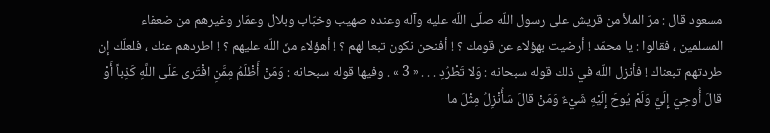مسعود قال : مرّ الملأ من قريش على رسول اللّه صلّى اللّه عليه وآله وعنده صهيب وخبّاب وبلال وعمّار وغيرهم من ضعفاء المسلمين ، فقالوا : يا محمّد ! أرضيت بهؤلاء عن قومك ؟ ! أفنحن نكون تبعا لهم ؟ ! أهؤلاء منّ اللّه عليهم ؟ ! اطردهم عنك ، فلعلّك إن طردتهم تبعناك ! فأنزل اللّه في ذلك قوله سبحانه : وَلا تَطْرُدِ . . . « 3 » . وفيها قوله سبحانه : وَمَنْ أَظْلَمُ مِمَّنِ افْتَرى عَلَى اللَّهِ كَذِباً أَوْ قالَ أُوحِيَ إِلَيَّ وَلَمْ يُوحَ إِلَيْهِ شَيْءٌ وَمَنْ قالَ سَأُنْزِلُ مِثْلَ ما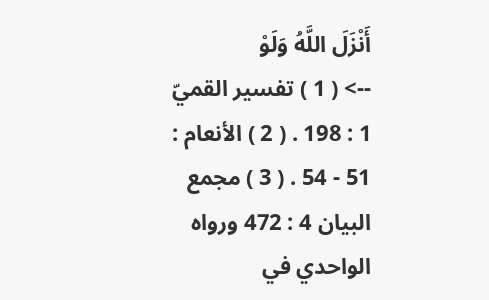أَنْزَلَ اللَّهُ وَلَوْ
--> ( 1 ) تفسير القميّ 1 : 198 . ( 2 ) الأنعام : 51 - 54 . ( 3 ) مجمع البيان 4 : 472 ورواه الواحدي في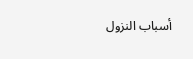أسباب النزول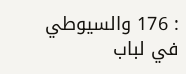: 176 والسيوطي في لباب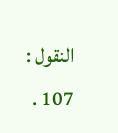النقول : 107 .